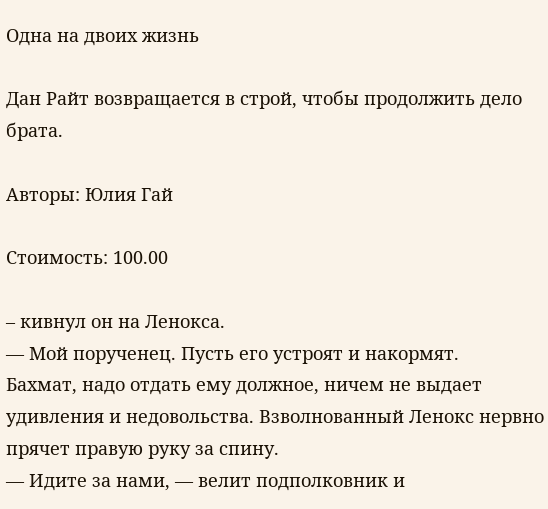Одна на двоих жизнь

Дан Райт возвращается в строй, чтобы продолжить дело брата.

Авторы: Юлия Гай

Стоимость: 100.00

– кивнул он на Ленокса.
— Мой порученец. Пусть его устроят и накормят.
Бахмат, надо отдать ему должное, ничем не выдает удивления и недовольства. Взволнованный Ленокс нервно прячет правую руку за спину.
— Идите за нами, — велит подполковник и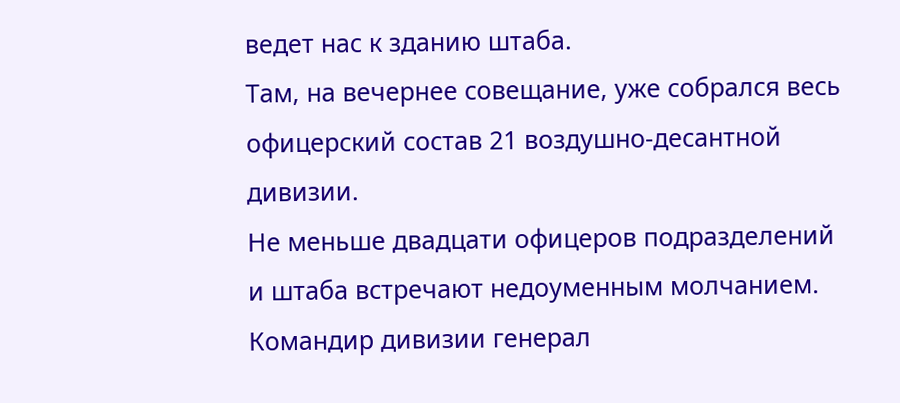ведет нас к зданию штаба.
Там, на вечернее совещание, уже собрался весь офицерский состав 21 воздушно-десантной дивизии.
Не меньше двадцати офицеров подразделений и штаба встречают недоуменным молчанием. Командир дивизии генерал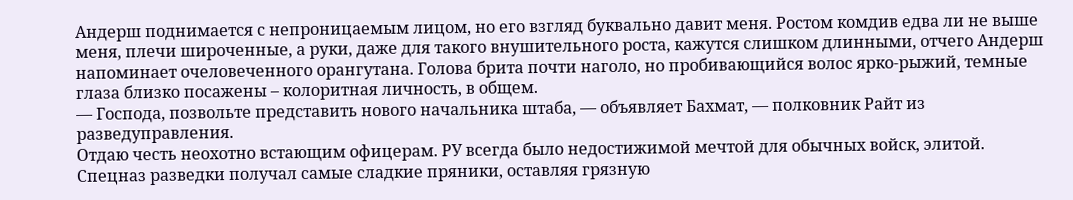Андерш поднимается с непроницаемым лицом, но его взгляд буквально давит меня. Ростом комдив едва ли не выше меня, плечи широченные, а руки, даже для такого внушительного роста, кажутся слишком длинными, отчего Андерш напоминает очеловеченного орангутана. Голова брита почти наголо, но пробивающийся волос ярко-рыжий, темные глаза близко посажены – колоритная личность, в общем.
— Господа, позвольте представить нового начальника штаба, — объявляет Бахмат, — полковник Райт из разведуправления.
Отдаю честь неохотно встающим офицерам. РУ всегда было недостижимой мечтой для обычных войск, элитой. Спецназ разведки получал самые сладкие пряники, оставляя грязную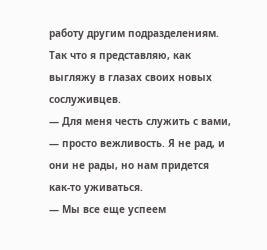работу другим подразделениям. Так что я представляю, как выгляжу в глазах своих новых сослуживцев.
— Для меня честь служить с вами, — просто вежливость. Я не рад, и они не рады, но нам придется как-то уживаться.
— Мы все еще успеем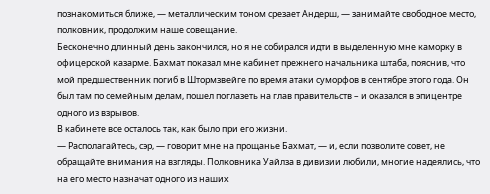познакомиться ближе, — металлическим тоном срезает Андерш, — занимайте свободное место, полковник, продолжим наше совещание.
Бесконечно длинный день закончился, но я не собирался идти в выделенную мне каморку в офицерской казарме. Бахмат показал мне кабинет прежнего начальника штаба, пояснив, что мой предшественник погиб в Штормзвейге по время атаки суморфов в сентябре этого года. Он был там по семейным делам, пошел поглазеть на глав правительств – и оказался в эпицентре одного из взрывов.
В кабинете все осталось так, как было при его жизни.
— Располагайтесь, сэр, — говорит мне на прощанье Бахмат, — и, если позволите совет, не обращайте внимания на взгляды. Полковника Уайлза в дивизии любили, многие надеялись, что на его место назначат одного из наших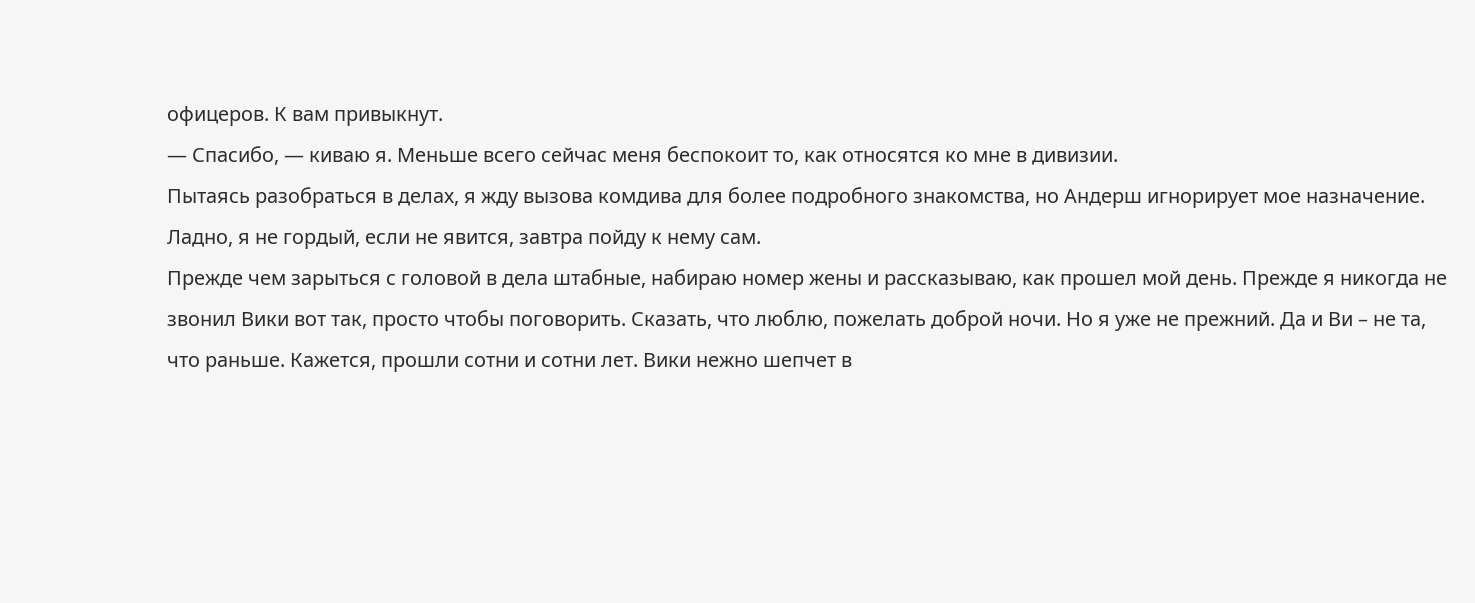офицеров. К вам привыкнут.
— Спасибо, — киваю я. Меньше всего сейчас меня беспокоит то, как относятся ко мне в дивизии.
Пытаясь разобраться в делах, я жду вызова комдива для более подробного знакомства, но Андерш игнорирует мое назначение. Ладно, я не гордый, если не явится, завтра пойду к нему сам.
Прежде чем зарыться с головой в дела штабные, набираю номер жены и рассказываю, как прошел мой день. Прежде я никогда не звонил Вики вот так, просто чтобы поговорить. Сказать, что люблю, пожелать доброй ночи. Но я уже не прежний. Да и Ви – не та, что раньше. Кажется, прошли сотни и сотни лет. Вики нежно шепчет в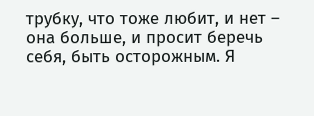трубку, что тоже любит, и нет – она больше, и просит беречь себя, быть осторожным. Я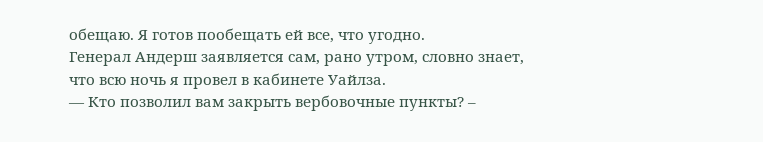обещаю. Я готов пообещать ей все, что угодно.
Генерал Андерш заявляется сам, рано утром, словно знает, что всю ночь я провел в кабинете Уайлза.
— Кто позволил вам закрыть вербовочные пункты? –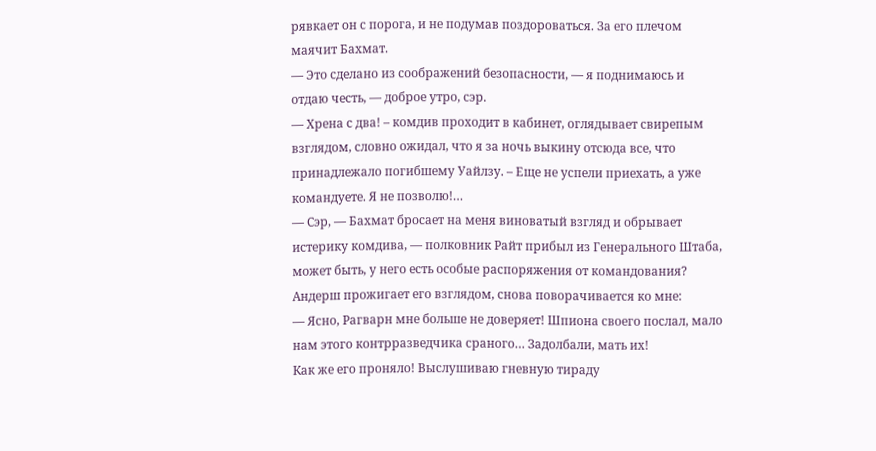рявкает он с порога, и не подумав поздороваться. За его плечом маячит Бахмат.
— Это сделано из соображений безопасности, — я поднимаюсь и отдаю честь, — доброе утро, сэр.
— Хрена с два! – комдив проходит в кабинет, оглядывает свирепым взглядом, словно ожидал, что я за ночь выкину отсюда все, что принадлежало погибшему Уайлзу. – Еще не успели приехать, а уже командуете. Я не позволю!…
— Сэр, — Бахмат бросает на меня виноватый взгляд и обрывает истерику комдива, — полковник Райт прибыл из Генерального Штаба, может быть, у него есть особые распоряжения от командования?
Андерш прожигает его взглядом, снова поворачивается ко мне:
— Ясно, Рагварн мне больше не доверяет! Шпиона своего послал, мало нам этого контрразведчика сраного… Задолбали, мать их!
Как же его проняло! Выслушиваю гневную тираду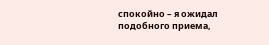спокойно – я ожидал подобного приема,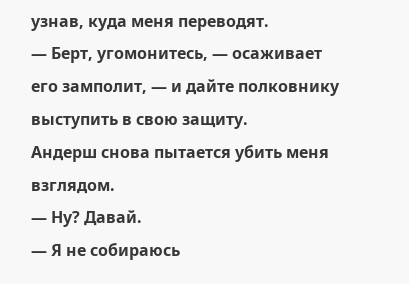узнав, куда меня переводят.
— Берт, угомонитесь, — осаживает его замполит, — и дайте полковнику выступить в свою защиту.
Андерш снова пытается убить меня взглядом.
— Ну? Давай.
— Я не собираюсь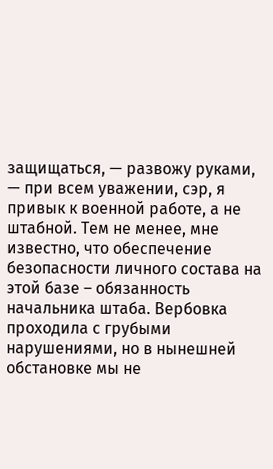защищаться, — развожу руками, — при всем уважении, сэр, я привык к военной работе, а не штабной. Тем не менее, мне известно, что обеспечение безопасности личного состава на этой базе – обязанность начальника штаба. Вербовка проходила с грубыми нарушениями, но в нынешней обстановке мы не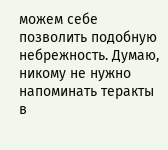можем себе позволить подобную небрежность. Думаю, никому не нужно напоминать теракты в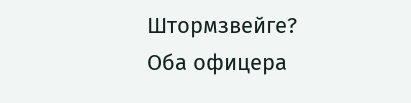Штормзвейге?
Оба офицера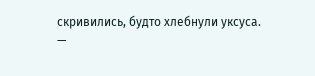скривились, будто хлебнули уксуса.
—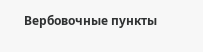Вербовочные пункты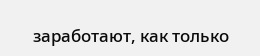заработают, как только